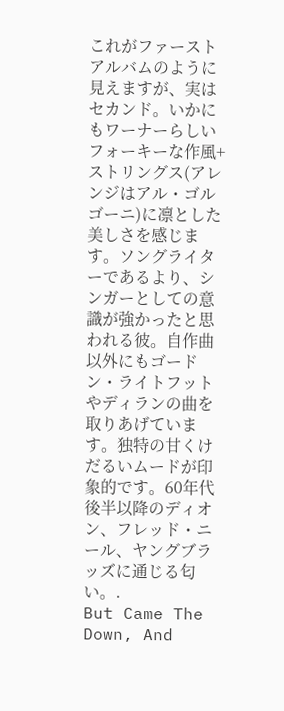これがファーストアルバムのように見えますが、実はセカンド。いかにもワーナーらしいフォーキーな作風+ストリングス(アレンジはアル・ゴルゴーニ)に凛とした美しさを感じます。ソングライターであるより、シンガーとしての意識が強かったと思われる彼。自作曲以外にもゴードン・ライトフットやディランの曲を取りあげています。独特の甘くけだるいムードが印象的です。60年代後半以降のディオン、フレッド・ニール、ヤングブラッズに通じる匂い。.
But Came The Down, And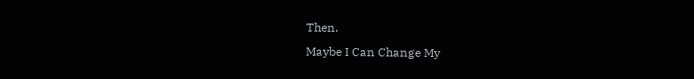Then.
Maybe I Can Change My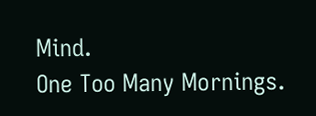Mind.
One Too Many Mornings.